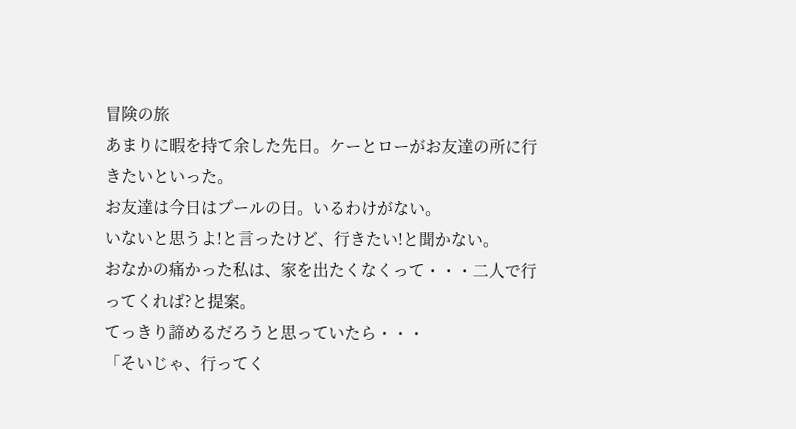冒険の旅
あまりに暇を持て余した先日。ケーとローがお友達の所に行きたいといった。
お友達は今日はプールの日。いるわけがない。
いないと思うよ!と言ったけど、行きたい!と聞かない。
おなかの痛かった私は、家を出たくなくって・・・二人で行ってくれば?と提案。
てっきり諦めるだろうと思っていたら・・・
「そいじゃ、行ってく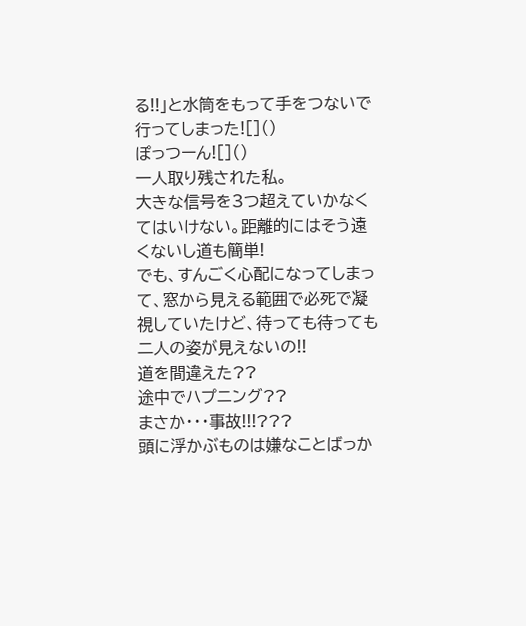る!!」と水筒をもって手をつないで行ってしまった![]()
ぽっつーん![]()
一人取り残された私。
大きな信号を3つ超えていかなくてはいけない。距離的にはそう遠くないし道も簡単!
でも、すんごく心配になってしまって、窓から見える範囲で必死で凝視していたけど、待っても待っても二人の姿が見えないの!!
道を間違えた??
途中でハプニング??
まさか・・・事故!!!???
頭に浮かぶものは嫌なことばっか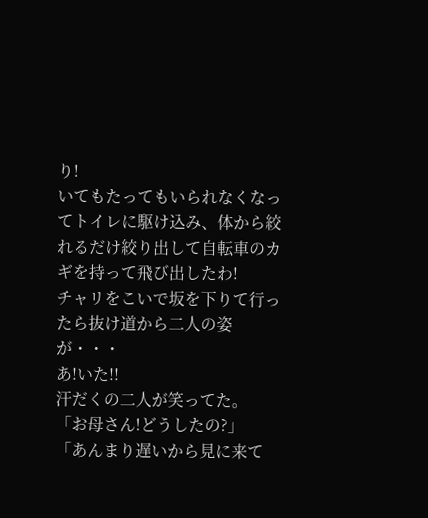り!
いてもたってもいられなくなってトイレに駆け込み、体から絞れるだけ絞り出して自転車のカギを持って飛び出したわ!
チャリをこいで坂を下りて行ったら抜け道から二人の姿が・・・
あ!いた!!
汗だくの二人が笑ってた。
「お母さん!どうしたの?」
「あんまり遅いから見に来て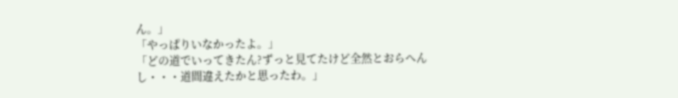ん。」
「やっぱりいなかったよ。」
「どの道でいってきたん?ずっと見てたけど全然とおらへんし・・・道間違えたかと思ったわ。」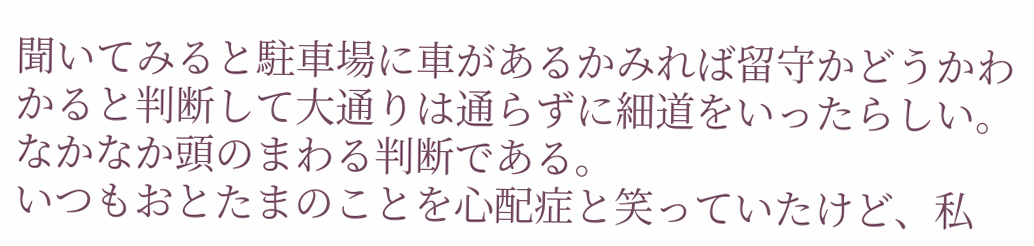聞いてみると駐車場に車があるかみれば留守かどうかわかると判断して大通りは通らずに細道をいったらしい。
なかなか頭のまわる判断である。
いつもおとたまのことを心配症と笑っていたけど、私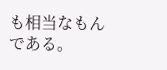も相当なもんである。